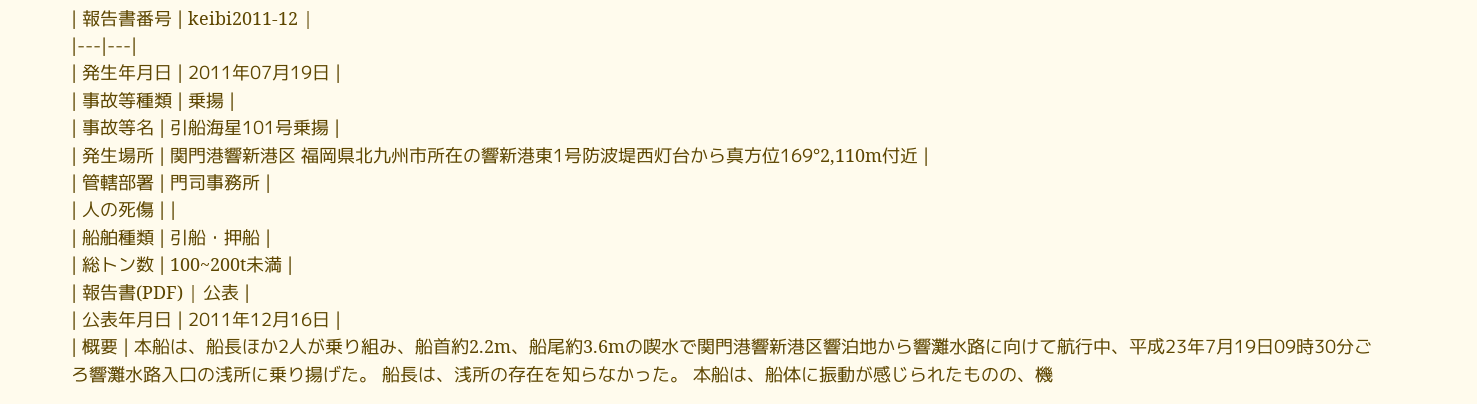| 報告書番号 | keibi2011-12 |
|---|---|
| 発生年月日 | 2011年07月19日 |
| 事故等種類 | 乗揚 |
| 事故等名 | 引船海星101号乗揚 |
| 発生場所 | 関門港響新港区 福岡県北九州市所在の響新港東1号防波堤西灯台から真方位169°2,110m付近 |
| 管轄部署 | 門司事務所 |
| 人の死傷 | |
| 船舶種類 | 引船・押船 |
| 総トン数 | 100~200t未満 |
| 報告書(PDF) | 公表 |
| 公表年月日 | 2011年12月16日 |
| 概要 | 本船は、船長ほか2人が乗り組み、船首約2.2m、船尾約3.6mの喫水で関門港響新港区響泊地から響灘水路に向けて航行中、平成23年7月19日09時30分ごろ響灘水路入口の浅所に乗り揚げた。 船長は、浅所の存在を知らなかった。 本船は、船体に振動が感じられたものの、機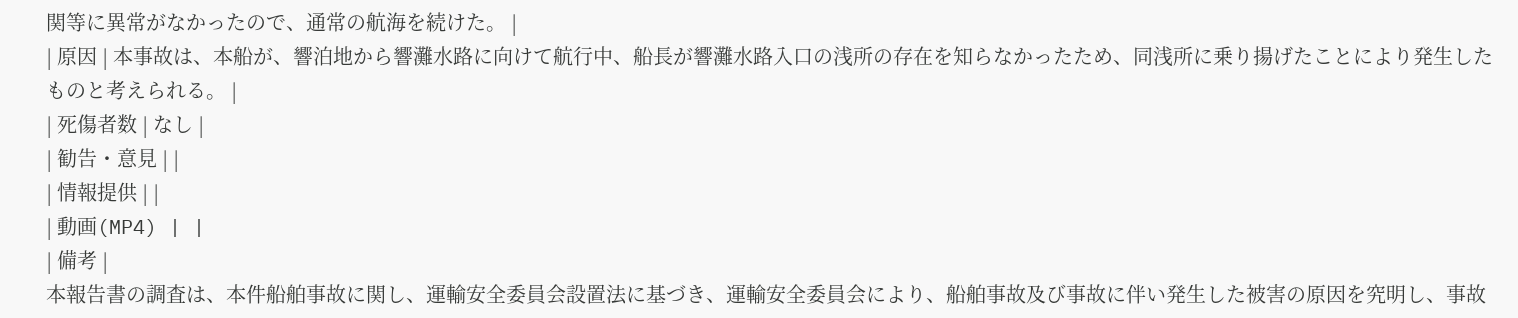関等に異常がなかったので、通常の航海を続けた。 |
| 原因 | 本事故は、本船が、響泊地から響灘水路に向けて航行中、船長が響灘水路入口の浅所の存在を知らなかったため、同浅所に乗り揚げたことにより発生したものと考えられる。 |
| 死傷者数 | なし |
| 勧告・意見 | |
| 情報提供 | |
| 動画(MP4) | |
| 備考 |
本報告書の調査は、本件船舶事故に関し、運輸安全委員会設置法に基づき、運輸安全委員会により、船舶事故及び事故に伴い発生した被害の原因を究明し、事故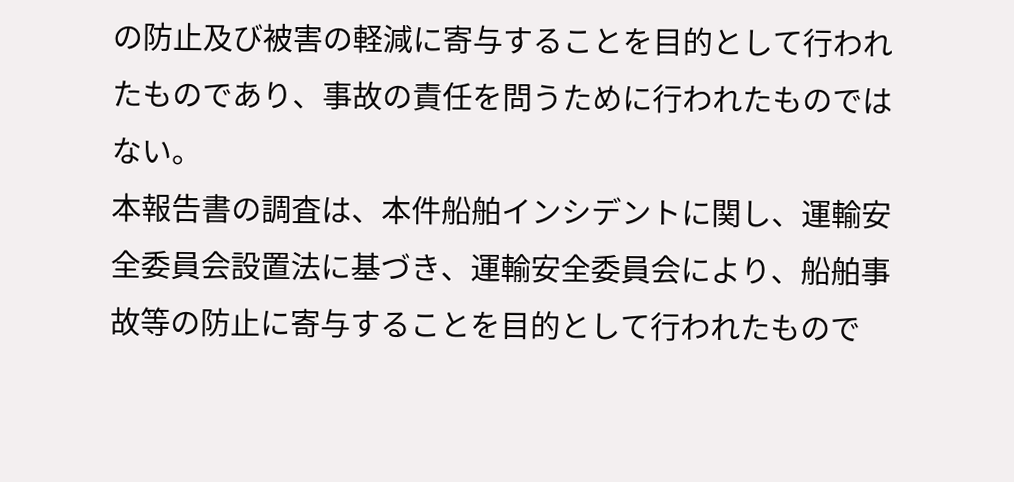の防止及び被害の軽減に寄与することを目的として行われたものであり、事故の責任を問うために行われたものではない。
本報告書の調査は、本件船舶インシデントに関し、運輸安全委員会設置法に基づき、運輸安全委員会により、船舶事故等の防止に寄与することを目的として行われたもので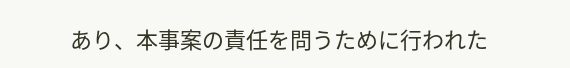あり、本事案の責任を問うために行われた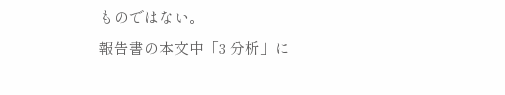ものではない。
報告書の本文中「3 分析」に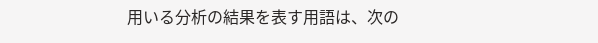用いる分析の結果を表す用語は、次の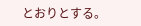とおりとする。